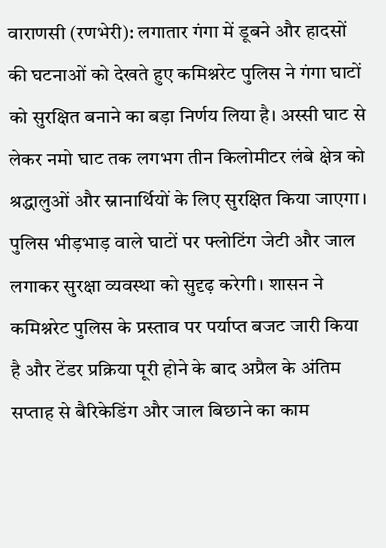वाराणसी (रणभेरी): लगातार गंगा में डूबने और हादसों की घटनाओं को देखते हुए कमिश्नरेट पुलिस ने गंगा घाटों को सुरक्षित बनाने का बड़ा निर्णय लिया है। अस्सी घाट से लेकर नमो घाट तक लगभग तीन किलोमीटर लंबे क्षेत्र को श्रद्धालुओं और स्नानार्थियों के लिए सुरक्षित किया जाएगा।
पुलिस भीड़भाड़ वाले घाटों पर फ्लोटिंग जेटी और जाल लगाकर सुरक्षा व्यवस्था को सुदृढ़ करेगी। शासन ने कमिश्नरेट पुलिस के प्रस्ताव पर पर्याप्त बजट जारी किया है और टेंडर प्रक्रिया पूरी होने के बाद अप्रैल के अंतिम सप्ताह से बैरिकेडिंग और जाल बिछाने का काम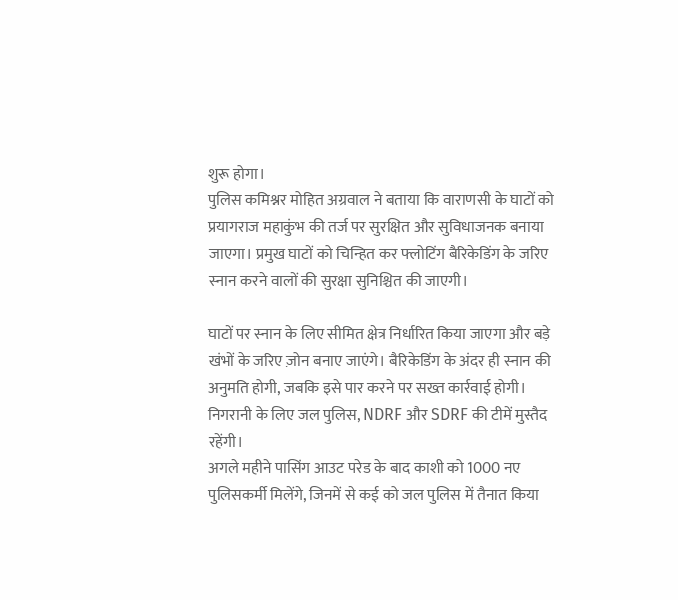शुरू होगा।
पुलिस कमिश्नर मोहित अग्रवाल ने बताया कि वाराणसी के घाटों को प्रयागराज महाकुंभ की तर्ज पर सुरक्षित और सुविधाजनक बनाया जाएगा। प्रमुख घाटों को चिन्हित कर फ्लोटिंग बैरिकेडिंग के जरिए स्नान करने वालों की सुरक्षा सुनिश्चित की जाएगी।

घाटों पर स्नान के लिए सीमित क्षेत्र निर्धारित किया जाएगा और बड़े खंभों के जरिए ज़ोन बनाए जाएंगे। बैरिकेडिंग के अंदर ही स्नान की अनुमति होगी, जबकि इसे पार करने पर सख्त कार्रवाई होगी। निगरानी के लिए जल पुलिस, NDRF और SDRF की टीमें मुस्तैद रहेंगी।
अगले महीने पासिंग आउट परेड के बाद काशी को 1000 नए पुलिसकर्मी मिलेंगे, जिनमें से कई को जल पुलिस में तैनात किया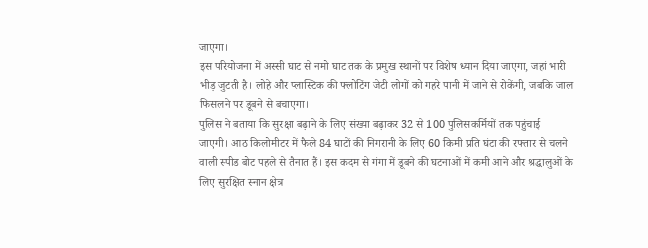जाएगा।
इस परियोजना में अस्सी घाट से नमो घाट तक के प्रमुख स्थानों पर विशेष ध्यान दिया जाएगा, जहां भारी भीड़ जुटती है। लोहे और प्लास्टिक की फ्लोटिंग जेटी लोगों को गहरे पानी में जाने से रोकेंगी, जबकि जाल फिसलने पर डूबने से बचाएगा।
पुलिस ने बताया कि सुरक्षा बढ़ाने के लिए संख्या बढ़ाकर 32 से 100 पुलिसकर्मियों तक पहुंचाई जाएगी। आठ किलोमीटर में फैले 84 घाटों की निगरानी के लिए 60 किमी प्रति घंटा की रफ्तार से चलने वाली स्पीड बोट पहले से तैनात हैं। इस कदम से गंगा में डूबने की घटनाओं में कमी आने और श्रद्धालुओं के लिए सुरक्षित स्नान क्षेत्र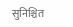सुनिश्चित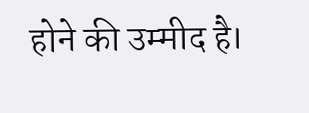होने की उम्मीद है।